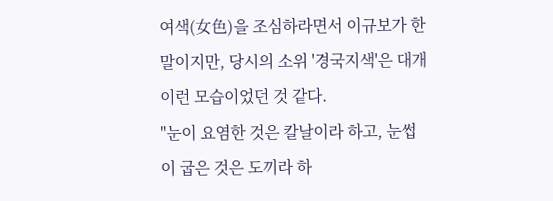여색(女色)을 조심하라면서 이규보가 한 말이지만, 당시의 소위 '경국지색'은 대개 이런 모습이었던 것 같다.
"눈이 요염한 것은 칼날이라 하고, 눈썹이 굽은 것은 도끼라 하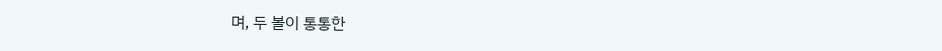며, 두 볼이 통통한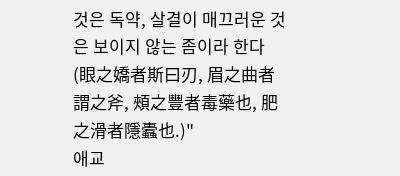것은 독약, 살결이 매끄러운 것은 보이지 않는 좀이라 한다(眼之嬌者斯曰刃, 眉之曲者謂之斧, 頰之豐者毒藥也, 肥之滑者隱蠹也.)"
애교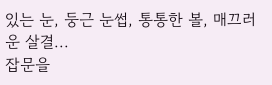있는 눈, 둥근 눈썹, 통통한 볼, 매끄러운 살결...
잡문을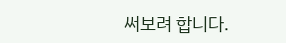써보려 합니다.